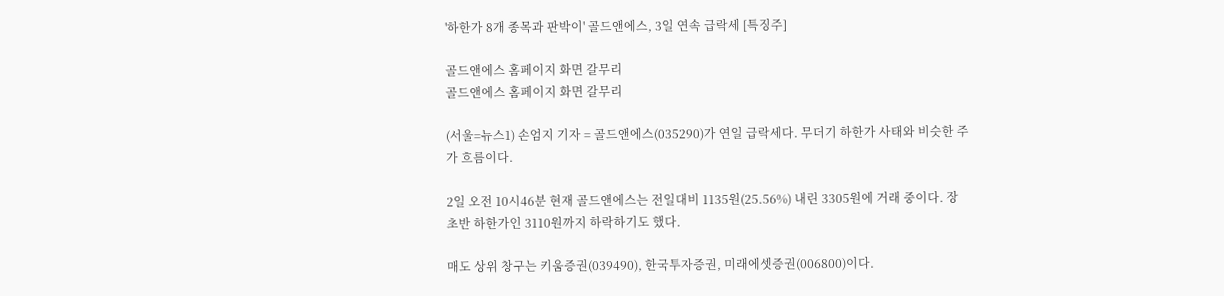'하한가 8개 종목과 판박이' 골드앤에스, 3일 연속 급락세 [특징주]

골드앤에스 홈페이지 화면 갈무리
골드앤에스 홈페이지 화면 갈무리

(서울=뉴스1) 손엄지 기자 = 골드앤에스(035290)가 연일 급락세다. 무더기 하한가 사태와 비슷한 주가 흐름이다.

2일 오전 10시46분 현재 골드앤에스는 전일대비 1135원(25.56%) 내린 3305원에 거래 중이다. 장 초반 하한가인 3110원까지 하락하기도 했다.

매도 상위 창구는 키움증권(039490), 한국투자증권, 미래에셋증권(006800)이다.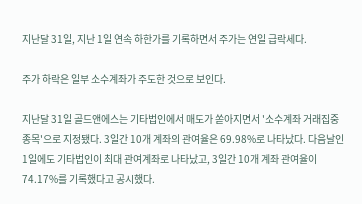지난달 31일, 지난 1일 연속 하한가를 기록하면서 주가는 연일 급락세다.

주가 하락은 일부 소수계좌가 주도한 것으로 보인다.

지난달 31일 골드앤에스는 기타법인에서 매도가 쏟아지면서 '소수계좌 거래집중 종목'으로 지정됐다. 3일간 10개 계좌의 관여율은 69.98%로 나타났다. 다음날인 1일에도 기타법인이 최대 관여계좌로 나타났고, 3일간 10개 계좌 관여율이 74.17%를 기록했다고 공시했다.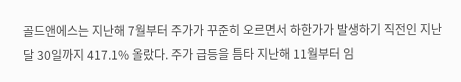골드앤에스는 지난해 7월부터 주가가 꾸준히 오르면서 하한가가 발생하기 직전인 지난달 30일까지 417.1% 올랐다. 주가 급등을 틈타 지난해 11월부터 임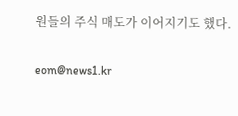원들의 주식 매도가 이어지기도 했다.

eom@news1.kr